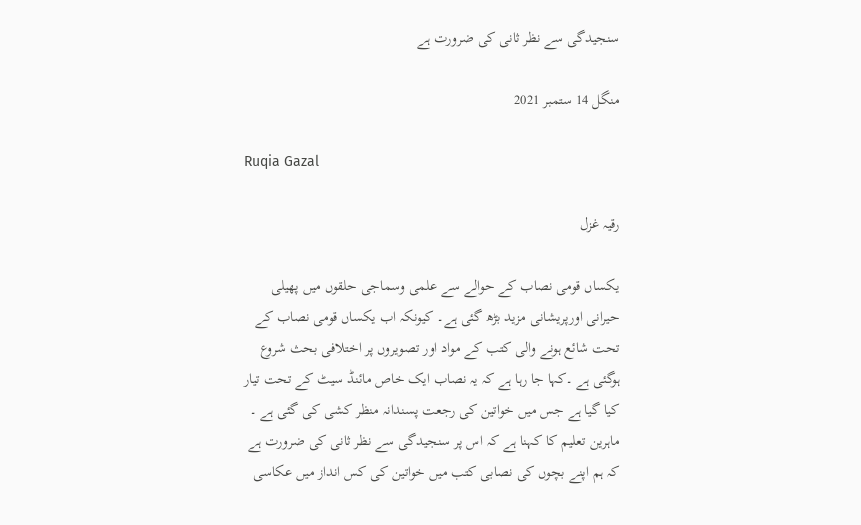سنجیدگی سے نظر ثانی کی ضرورت ہے

منگل 14 ستمبر 2021

Ruqia Gazal

رقیہ غزل

یکساں قومی نصاب کے حوالے سے علمی وسماجی حلقوں میں پھیلی حیرانی اورپریشانی مزید بڑھ گئی ہے۔ کیونکہ اب یکساں قومی نصاب کے تحت شائع ہونے والی کتب کے مواد اور تصویروں پر اختلافی بحث شروع ہوگئی ہے ۔کہا جا رہا ہے کہ یہ نصاب ایک خاص مائنڈ سیٹ کے تحت تیار کیا گیا ہے جس میں خواتین کی رجعت پسندانہ منظر کشی کی گئی ہے ۔ ماہرین تعلیم کا کہنا ہے کہ اس پر سنجیدگی سے نظر ثانی کی ضرورت ہے کہ ہم اپنے بچوں کی نصابی کتب میں خواتین کی کس انداز میں عکاسی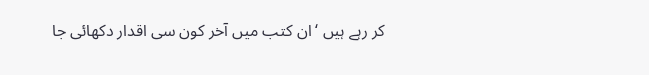کر رہے ہیں ‘ان کتب میں آخر کون سی اقدار دکھائی جا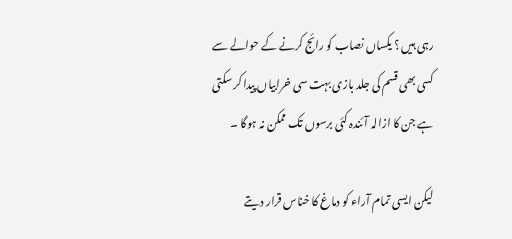رہی ہیں ؟ یکساں نصاب کو رائج کرنے کے حوالے سے کسی بھی قسم کی جلد بازی بہت سی خرابیاں پیدا کر سکتی ہے جن کا ازالہ آئندہ کئی برسوں تک ممکن نہ ہوگا ۔

لیکن ایسی تمام آراء کو دماغ کا خناس قرار دیتے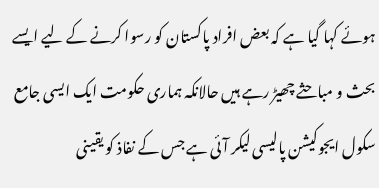ہوئے کہا گیا ہے کہ بعض افراد پاکستان کو رسوا کرنے کے لیے ایسے بحث و مباحثے چھیڑ رہے ہیں حالانکہ ہماری حکومت ایک ایسی جامع سکول ایجوکیشن پالیسی لیکر آئی ہے جس کے نفاذ کو یقینی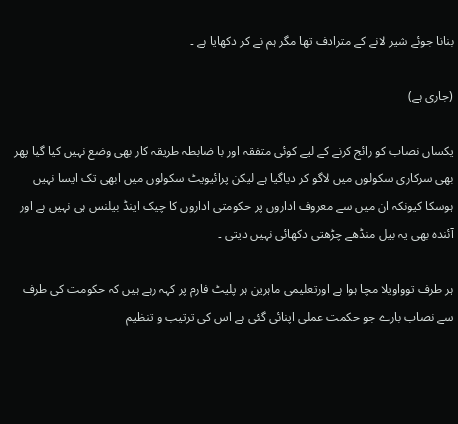بنانا جوئے شیر لانے کے مترادف تھا مگر ہم نے کر دکھایا ہے ۔

(جاری ہے)

یکساں نصاب کو رائج کرنے کے لیے کوئی متفقہ اور با ضابطہ طریقہ کار بھی وضع نہیں کیا گیا پھر بھی سرکاری سکولوں میں لاگو کر دیاگیا ہے لیکن پرائیویٹ سکولوں میں ابھی تک ایسا نہیں ہوسکا کیونکہ ان میں سے معروف اداروں پر حکومتی اداروں کا چیک اینڈ بیلنس ہی نہیں ہے اور آئندہ بھی یہ بیل منڈھے چڑھتی دکھائی نہیں دیتی ۔

ہر طرف توواویلا مچا ہوا ہے اورتعلیمی ماہرین ہر پلیٹ فارم پر کہہ رہے ہیں کہ حکومت کی طرف سے نصاب بارے جو حکمت عملی اپنائی گئی ہے اس کی ترتیب و تنظیم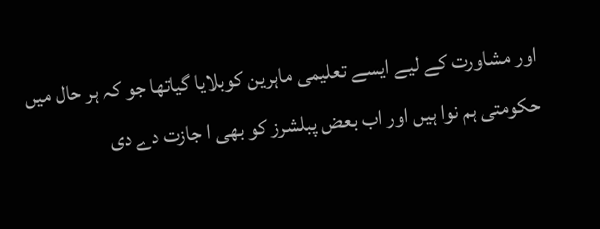اور مشاورت کے لیے ایسے تعلیمی ماہرین کوبلایا گیاتھا جو کہ ہر حال میں حکومتی ہم نوا ہیں اور اب بعض پبلشرز کو بھی ا جازت دے دی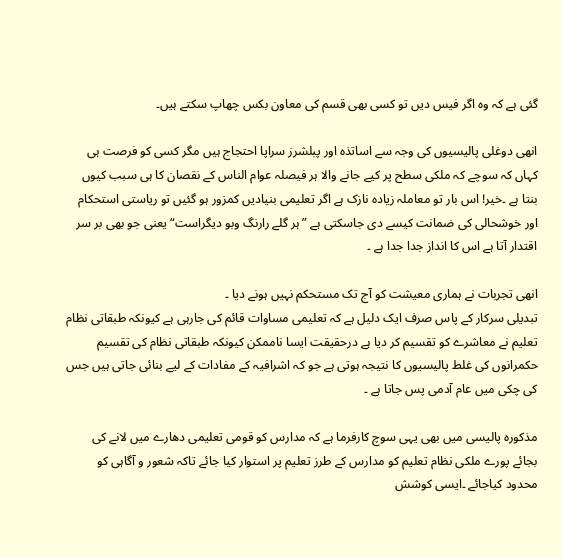گئی ہے کہ وہ اگر فیس دیں تو کسی بھی قسم کی معاون بکس چھاپ سکتے ہیں۔

انھی دوغلی پالیسیوں کی وجہ سے اساتذہ اور پبلشرز سراپا احتجاج ہیں مگر کسی کو فرصت ہی کہاں کہ سوچے کہ ملکی سطح پر کیے جانے والا ہر فیصلہ عوام الناس کے نقصان کا ہی سبب کیوں بنتا ہے ۔خیر! اس بار تو معاملہ زیادہ نازک ہے اگر تعلیمی بنیادیں کمزور ہو گئیں تو ریاستی استحکام اور خوشحالی کی ضمانت کیسے دی جاسکتی ہے ”ہر گلے رارنگ وبو دیگراست“ یعنی جو بھی بر سر اقتدار آتا ہے اس کا انداز جدا جدا ہے ۔

انھی تجربات نے ہماری معیشت کو آج تک مستحکم نہیں ہونے دیا ۔
تبدیلی سرکار کے پاس صرف ایک دلیل ہے کہ تعلیمی مساوات قائم کی جارہی ہے کیونکہ طبقاتی نظام تعلیم نے معاشرے کو تقسیم کر دیا ہے درحقیقت ایسا ناممکن کیونکہ طبقاتی نظام کی تقسیم حکمرانوں کی غلط پالیسیوں کا نتیجہ ہوتی ہے جو کہ اشرافیہ کے مفادات کے لیے بنائی جاتی ہیں جس کی چکی میں عام آدمی پس جاتا ہے ۔

مذکورہ پالیسی میں بھی یہی سوچ کارفرما ہے کہ مدارس کو قومی تعلیمی دھارے میں لانے کی بجائے پورے ملکی نظام تعلیم کو مدارس کے طرز تعلیم پر استوار کیا جائے تاکہ شعور و آگاہی کو محدود کیاجائے ۔ایسی کوشش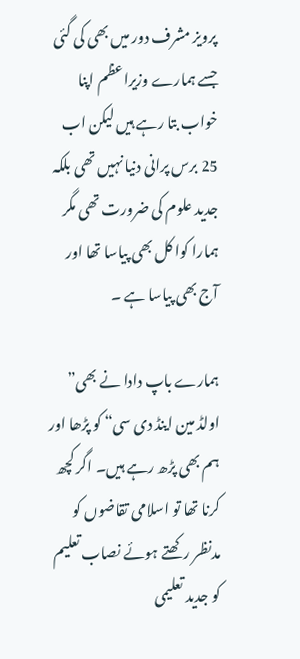پرویز مشرف دور میں بھی کی گئی جسے ہمارے وزیراعظم اپنا خواب بتا رہے ہیں لیکن اب 25 برس پرانی دنیا نہیں تھی بلکہ جدید علوم کی ضرورت تھی مگر ہمارا کوا کل بھی پیاسا تھا اور آج بھی پیاسا ہے ۔

ہمارے باپ دادا نے بھی” اولڈ مین اینڈ دی سی“ کو پڑھا اور ہم بھی پڑھ رہے ہیں۔ اگر کچھ کرنا تھا تو اسلامی تقاضوں کو مدنظر رکھتے ہوئے نصاب تعلیم کو جدید تعلیمی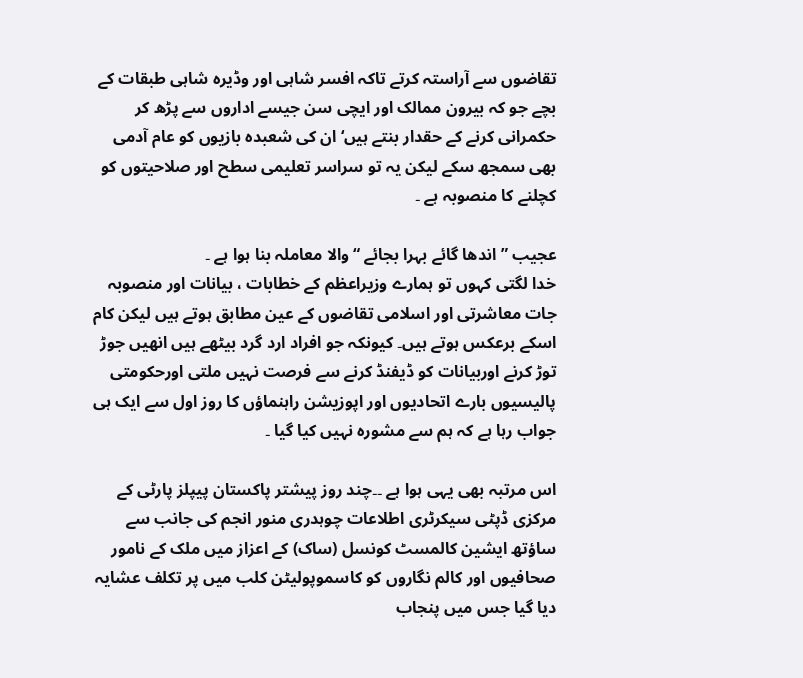تقاضوں سے آراستہ کرتے تاکہ افسر شاہی اور وڈیرہ شاہی طبقات کے بچے جو کہ بیرون ممالک اور ایچی سن جیسے اداروں سے پڑھ کر حکمرانی کرنے کے حقدار بنتے ہیں‘ ان کی شعبدہ بازیوں کو عام آدمی بھی سمجھ سکے لیکن یہ تو سراسر تعلیمی سطح اور صلاحیتوں کو کچلنے کا منصوبہ ہے ۔

عجیب ”اندھا گائے بہرا بجائے “والا معاملہ بنا ہوا ہے ۔
خدا لگتی کہوں تو ہمارے وزیراعظم کے خطابات ، بیانات اور منصوبہ جات معاشرتی اور اسلامی تقاضوں کے عین مطابق ہوتے ہیں لیکن کام اسکے برعکس ہوتے ہیں۔ کیونکہ جو افراد ارد گرد بیٹھے ہیں انھیں جوڑ توڑ کرنے اوربیانات کو ڈیفنڈ کرنے سے فرصت نہیں ملتی اورحکومتی پالیسیوں بارے اتحادیوں اور اپوزیشن راہنماؤں کا روز اول سے ایک ہی جواب رہا ہے کہ ہم سے مشورہ نہیں کیا گیا ۔

اس مرتبہ بھی یہی ہوا ہے ۔۔چند روز پیشتر پاکستان پیپلز پارٹی کے مرکزی ڈپٹی سیکرٹری اطلاعات چوہدری منور انجم کی جانب سے ساؤتھ ایشین کالمسٹ کونسل (ساک) کے اعزاز میں ملک کے نامور صحافیوں اور کالم نگاروں کو کاسموپولیٹن کلب میں پر تکلف عشایہ دیا گیا جس میں پنجاب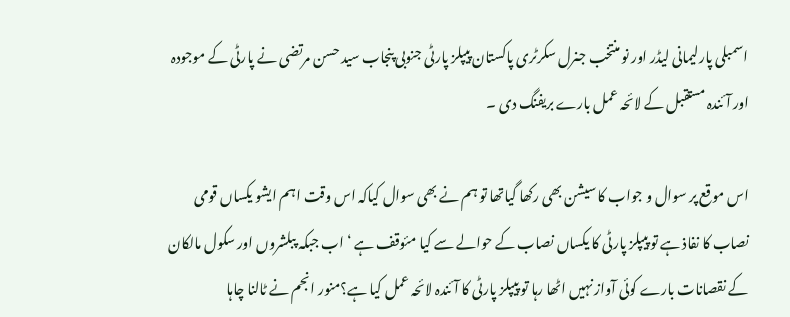اسمبلی پارلیمانی لیڈر اور نو منتخب جنرل سکرٹری پاکستان پیپلز پارٹی جنوبی پنجاب سید حسن مرتضی نے پارٹی کے موجودہ اور آئندہ مستقبل کے لائحہ عمل بارے بریفنگ دی ۔

اس موقع پر سوال و جواب کا سیشن بھی رکھا گیاتھا تو ہم نے بھی سوال کیاکہ اس وقت اہم ایشو یکساں قومی نصاب کا نفاذ ہے تو پیپلز پارٹی کا یکساں نصاب کے حوالے سے کیا مئوقف ہے ‘اب جبکہ پبلشروں اور سکول مالکان کے نقصانات بارے کوئی آواز نہیں اٹھا رہا تو پیپلز پارٹی کا آئندہ لائحہ عمل کیا ہے؟منور انجم نے ٹالنا چاہا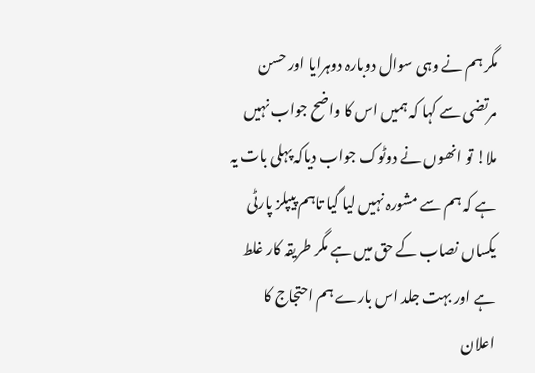مگر ہم نے وہی سوال دوبارہ دوہرایا اور حسن مرتضی سے کہا کہ ہمیں اس کا واضح جواب نہیں ملا! تو انھوں نے دوٹوک جواب دیاکہ پہلی بات یہ ہے کہ ہم سے مشورہ نہیں لیا گیا تاہم پیپلز پارٹی یکساں نصاب کے حق میں ہے مگر طریقہ کار غلط ہے اور بہت جلد اس بارے ہم احتجاج کا اعلان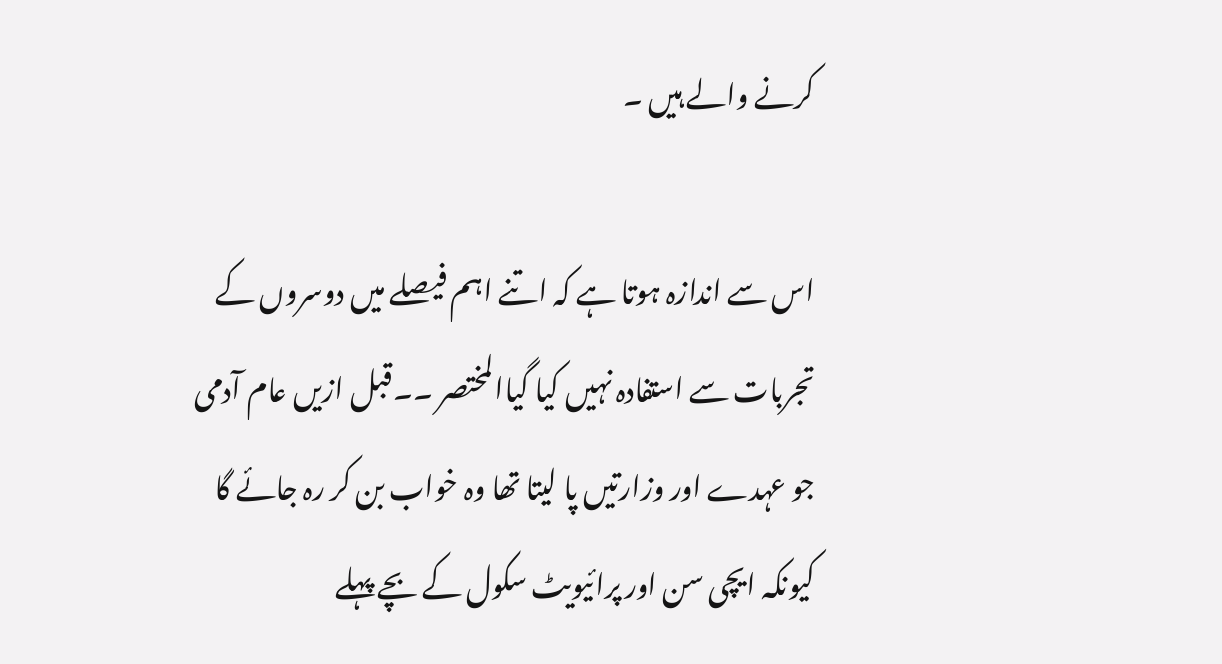کرنے والے ہیں ۔

اس سے اندازہ ہوتا ہے کہ اتنے اہم فیصلے میں دوسروں کے تجربات سے استفادہ نہیں کیا گیاالمختصر ۔۔قبل ازیں عام آدمی جو عہدے اور وزارتیں پا لیتا تھا وہ خواب بن کر رہ جائے گا کیونکہ ایچی سن اور پرائیویٹ سکول کے بچے پہلے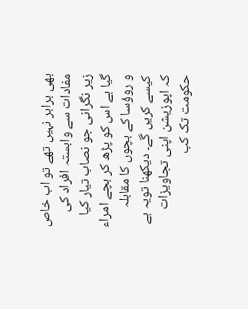بھی برابر نہیں تھے تو اب خاص مفادات سے وابستہ افراد کی زیر نگرانی جو نصاب تیار کیا گیا ہے اس کو پڑھ کر بچے امراء و روؤسا کے بچوں کا مقابلہ کیسے کریں گے۔ دیکھنا تویہ ہے کہ اپوزیشن اپنی تجاویزات حکومت تک کب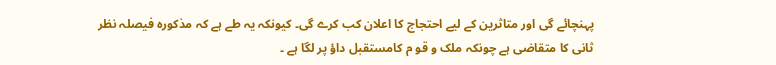پہنچائے گی اور متاثرین کے لیے احتجاج کا اعلان کب کرے گی۔ کیونکہ یہ طے ہے کہ مذکورہ فیصلہ نظر ثانی کا متقاضی ہے چونکہ ملک و قو م کامستقبل داؤ پر لگا ہے ۔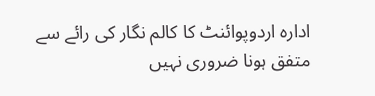ادارہ اردوپوائنٹ کا کالم نگار کی رائے سے متفق ہونا ضروری نہیں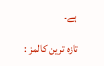ہے۔

تازہ ترین کالمز :